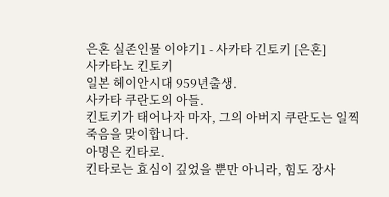은혼 실존인물 이야기1 - 사카타 긴토키 [은혼]
사카타노 킨토키
일본 헤이안시대 959년출생.
사카타 쿠란도의 아들.
킨토키가 태어나자 마자, 그의 아버지 쿠란도는 일찍 죽음을 맞이합니다.
아명은 킨타로.
킨타로는 효심이 깊었을 뿐만 아니라, 힘도 장사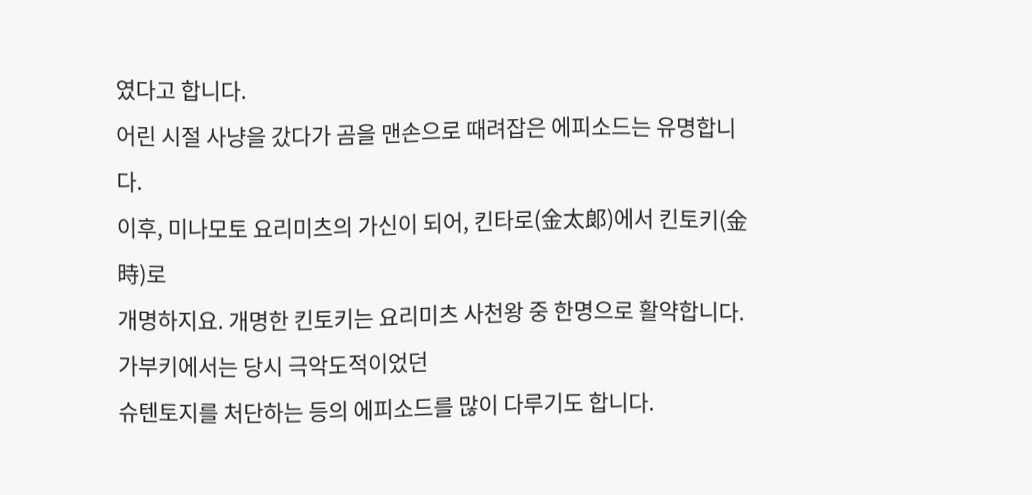였다고 합니다.
어린 시절 사냥을 갔다가 곰을 맨손으로 때려잡은 에피소드는 유명합니다.
이후, 미나모토 요리미츠의 가신이 되어, 킨타로(金太郞)에서 킨토키(金時)로
개명하지요. 개명한 킨토키는 요리미츠 사천왕 중 한명으로 활약합니다.
가부키에서는 당시 극악도적이었던
슈텐토지를 처단하는 등의 에피소드를 많이 다루기도 합니다.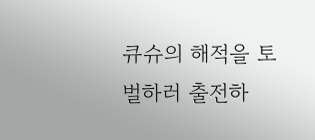큐슈의 해적을 토벌하러 출전하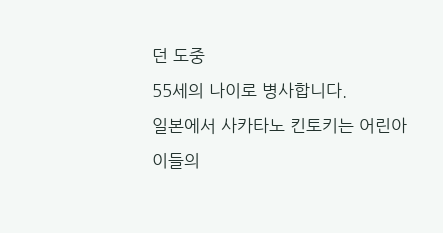던 도중
55세의 나이로 병사합니다.
일본에서 사카타노 킨토키는 어린아이들의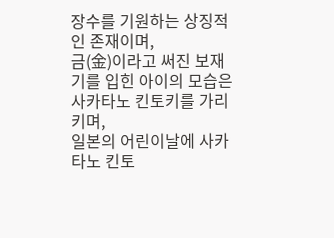장수를 기원하는 상징적인 존재이며,
금(金)이라고 써진 보재기를 입힌 아이의 모습은 사카타노 킨토키를 가리키며,
일본의 어린이날에 사카타노 킨토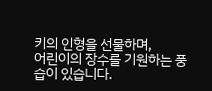키의 인형을 선물하며,
어린이의 장수를 기원하는 풍습이 있습니다.